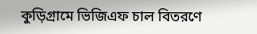কুড়িগ্রামে ভিজিএফ চাল বিতরণে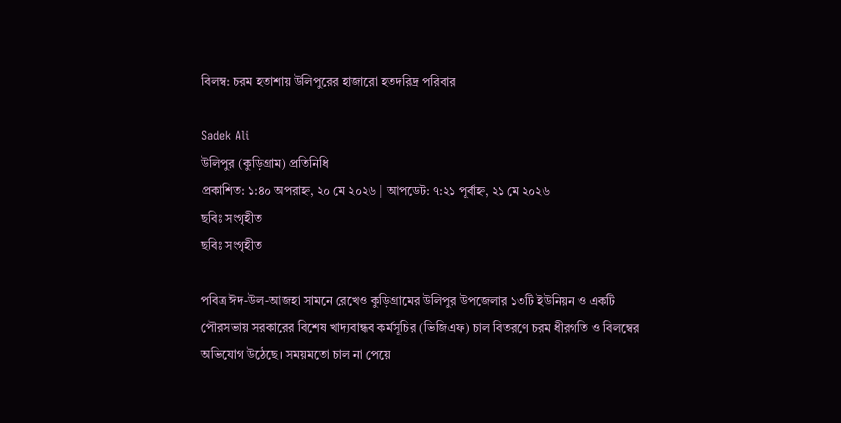বিলম্ব: চরম হতাশায় উলিপুরের হাজারো হতদরিদ্র পরিবার

Sadek Ali
উলিপুর (কুড়িগ্রাম) প্রতিনিধি
প্রকাশিত: ১:৪০ অপরাহ্ন, ২০ মে ২০২৬ | আপডেট: ৭:২১ পূর্বাহ্ন, ২১ মে ২০২৬
ছবিঃ সংগৃহীত
ছবিঃ সংগৃহীত

পবিত্র ঈদ-উল-আজহা সামনে রেখেও কুড়িগ্রামের উলিপুর উপজেলার ১৩টি ইউনিয়ন ও একটি পৌরসভায় সরকারের বিশেষ খাদ্যবান্ধব কর্মসূচির (ভিজিএফ) চাল বিতরণে চরম ধীরগতি ও বিলম্বের অভিযোগ উঠেছে। সময়মতো চাল না পেয়ে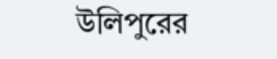উলিপুরের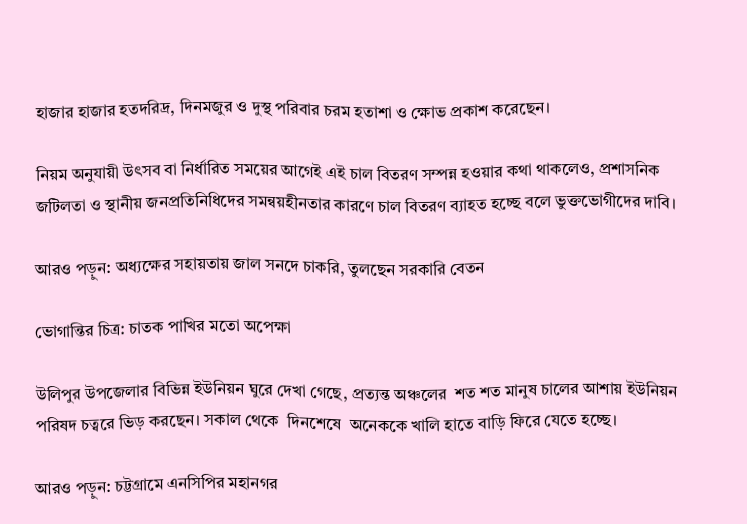হাজার হাজার হতদরিদ্র, দিনমজুর ও দুস্থ পরিবার চরম হতাশা ও ক্ষোভ প্রকাশ করেছেন।

নিয়ম অনুযায়ী উৎসব বা নির্ধারিত সময়ের আগেই এই চাল বিতরণ সম্পন্ন হওয়ার কথা থাকলেও, প্রশাসনিক জটিলতা ও স্থানীয় জনপ্রতিনিধিদের সমন্বয়হীনতার কারণে চাল বিতরণ ব্যাহত হচ্ছে বলে ভুক্তভোগীদের দাবি।

আরও পড়ুন: অধ্যক্ষের সহায়তায় জাল সনদে চাকরি, তুলছেন সরকারি বেতন

ভোগান্তির চিত্র: চাতক পাখির মতো অপেক্ষা

উলিপুর উপজেলার বিভিন্ন ইউনিয়ন ঘুরে দেখা গেছে, প্রত্যন্ত অঞ্চলের  শত শত মানুষ চালের আশায় ইউনিয়ন পরিষদ চত্বরে ভিড় করছেন। সকাল থেকে  দিনশেষে  অনেককে খালি হাতে বাড়ি ফিরে যেতে হচ্ছে।

আরও পড়ুন: চট্টগ্রামে এনসিপির মহানগর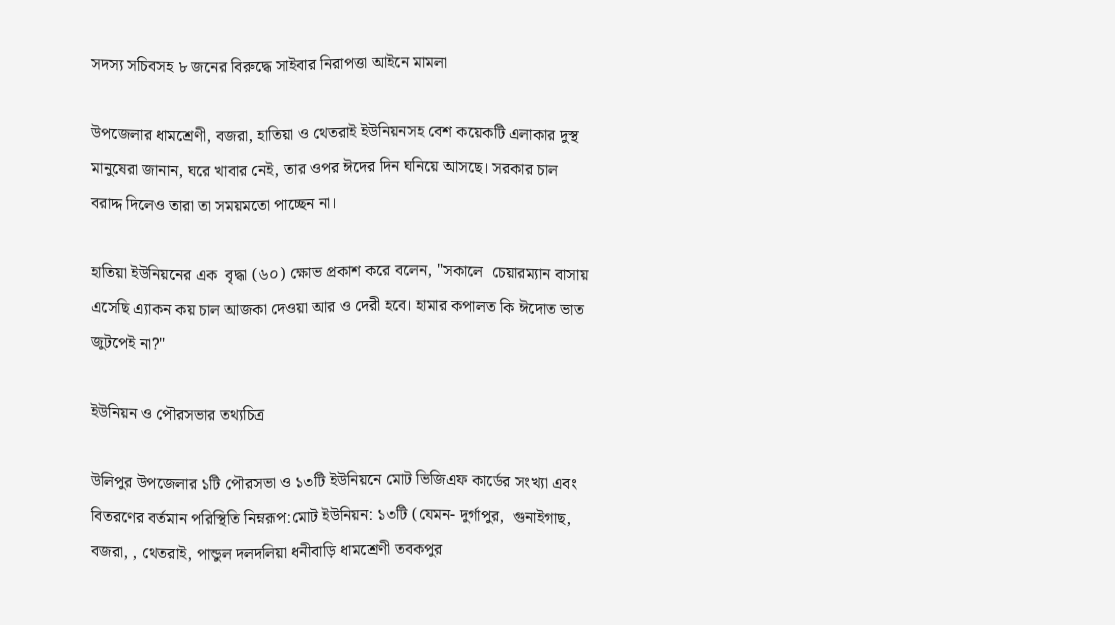সদস্য সচিবসহ ৮ জনের বিরুদ্ধে সাইবার নিরাপত্তা আইনে মামলা

উপজেলার ধামশ্রেণী, বজরা, হাতিয়া ও থেতরাই ইউনিয়নসহ বেশ কয়েকটি এলাকার দুস্থ মানুষেরা জানান, ঘরে খাবার নেই, তার ওপর ঈদের দিন ঘনিয়ে আসছে। সরকার চাল বরাদ্দ দিলেও তারা তা সময়মতো পাচ্ছেন না।

হাতিয়া ইউনিয়নের এক  বৃদ্ধা (৬০) ক্ষোভ প্রকাশ করে বলেন, "সকালে  চেয়ারম্যান বাসায় এসেছি এ্যাকন কয় চাল আজকা দেওয়া আর ও দেরী হবে। হামার কপালত কি ঈদোত ভাত জুটপেই না?"

ইউনিয়ন ও পৌরসভার তথ্যচিত্র

উলিপুর উপজেলার ১টি পৌরসভা ও ১৩টি ইউনিয়নে মোট ভিজিএফ কার্ডের সংখ্যা এবং বিতরণের বর্তমান পরিস্থিতি নিম্নরূপ:মোট ইউনিয়ন: ১৩টি (যেমন- দুর্গাপুর,  গুনাইগাছ, বজরা, , থেতরাই, পান্ডুল দলদলিয়া ধনীবাড়ি ধামশ্রেণী তবকপুর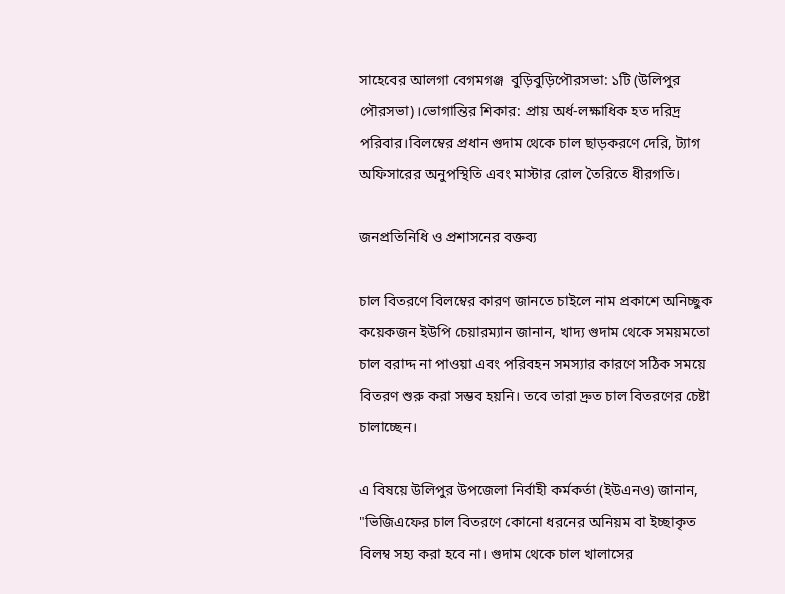সাহেবের আলগা বেগমগঞ্জ  বুড়িবুড়িপৌরসভা: ১টি (উলিপুর পৌরসভা)।ভোগান্তির শিকার: প্রায় অর্ধ-লক্ষাধিক হত দরিদ্র পরিবার।বিলম্বের প্রধান গুদাম থেকে চাল ছাড়করণে দেরি, ট্যাগ অফিসারের অনুপস্থিতি এবং মাস্টার রোল তৈরিতে ধীরগতি।

জনপ্রতিনিধি ও প্রশাসনের বক্তব্য

চাল বিতরণে বিলম্বের কারণ জানতে চাইলে নাম প্রকাশে অনিচ্ছুক কয়েকজন ইউপি চেয়ারম্যান জানান, খাদ্য গুদাম থেকে সময়মতো চাল বরাদ্দ না পাওয়া এবং পরিবহন সমস্যার কারণে সঠিক সময়ে বিতরণ শুরু করা সম্ভব হয়নি। তবে তারা দ্রুত চাল বিতরণের চেষ্টা চালাচ্ছেন।

এ বিষয়ে উলিপুর উপজেলা নির্বাহী কর্মকর্তা (ইউএনও) জানান, "ভিজিএফের চাল বিতরণে কোনো ধরনের অনিয়ম বা ইচ্ছাকৃত বিলম্ব সহ্য করা হবে না। গুদাম থেকে চাল খালাসের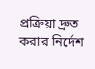প্রক্রিয়া দ্রুত করার নির্দেশ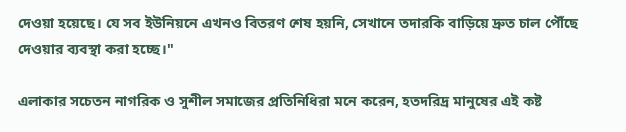দেওয়া হয়েছে। যে সব ইউনিয়নে এখনও বিতরণ শেষ হয়নি, সেখানে তদারকি বাড়িয়ে দ্রুত চাল পৌঁছে দেওয়ার ব্যবস্থা করা হচ্ছে।"

এলাকার সচেতন নাগরিক ও সুশীল সমাজের প্রতিনিধিরা মনে করেন, হতদরিদ্র মানুষের এই কষ্ট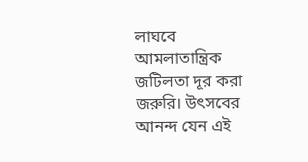লাঘবে আমলাতান্ত্রিক জটিলতা দূর করা জরুরি। উৎসবের আনন্দ যেন এই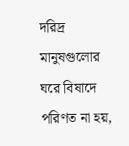দরিদ্র মানুষগুলোর ঘরে বিষাদে পরিণত না হয়,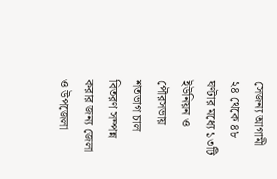সেজন্য আগামী ২৪ থেকে ৪৮ ঘণ্টার মধ্যে ১৩টি ইউনিয়ন ও পৌরসভায় শতভাগ চাল বিতরণ সম্পন্ন করার জন্য জেলা ও উপজেলা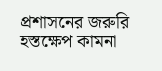প্রশাসনের জরুরি হস্তক্ষেপ কামনা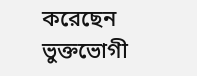করেছেন ভুক্তভোগী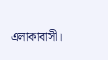এলাকাবাসী।